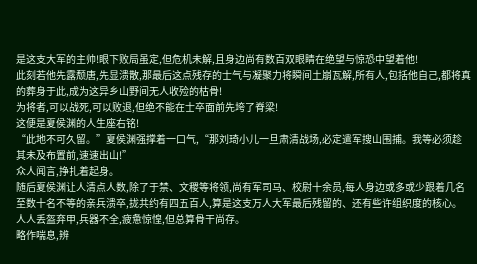是这支大军的主帅!眼下败局虽定,但危机未解,且身边尚有数百双眼睛在绝望与惊恐中望着他!
此刻若他先露颓唐,先显溃散,那最后这点残存的士气与凝聚力将瞬间土崩瓦解,所有人,包括他自己,都将真的葬身于此,成为这异乡山野间无人收殓的枯骨!
为将者,可以战死,可以败退,但绝不能在士卒面前先垮了脊梁!
这便是夏侯渊的人生座右铭!
“此地不可久留。”夏侯渊强撑着一口气,“那刘琦小儿一旦肃清战场,必定遣军搜山围捕。我等必须趁其未及布置前,速速出山!”
众人闻言,挣扎着起身。
随后夏侯渊让人清点人数,除了于禁、文稷等将领,尚有军司马、校尉十余员,每人身边或多或少跟着几名至数十名不等的亲兵溃卒,拢共约有四五百人,算是这支万人大军最后残留的、还有些许组织度的核心。
人人丢盔弃甲,兵器不全,疲惫惊惶,但总算骨干尚存。
略作喘息,辨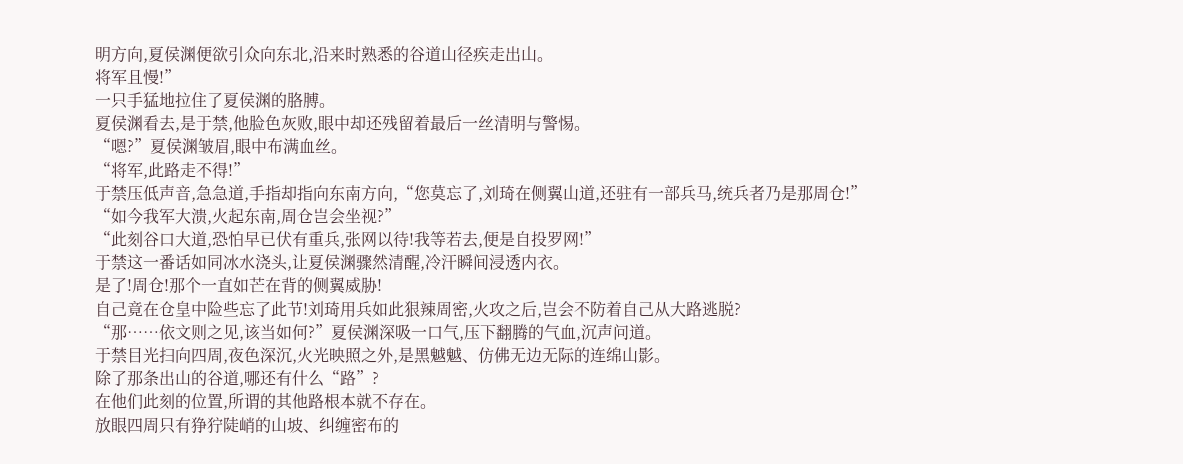明方向,夏侯渊便欲引众向东北,沿来时熟悉的谷道山径疾走出山。
将军且慢!”
一只手猛地拉住了夏侯渊的胳膊。
夏侯渊看去,是于禁,他脸色灰败,眼中却还残留着最后一丝清明与警惕。
“嗯?”夏侯渊皱眉,眼中布满血丝。
“将军,此路走不得!”
于禁压低声音,急急道,手指却指向东南方向,“您莫忘了,刘琦在侧翼山道,还驻有一部兵马,统兵者乃是那周仓!”
“如今我军大溃,火起东南,周仓岂会坐视?”
“此刻谷口大道,恐怕早已伏有重兵,张网以待!我等若去,便是自投罗网!”
于禁这一番话如同冰水浇头,让夏侯渊骤然清醒,冷汗瞬间浸透内衣。
是了!周仓!那个一直如芒在背的侧翼威胁!
自己竟在仓皇中险些忘了此节!刘琦用兵如此狠辣周密,火攻之后,岂会不防着自己从大路逃脱?
“那……依文则之见,该当如何?”夏侯渊深吸一口气,压下翻腾的气血,沉声问道。
于禁目光扫向四周,夜色深沉,火光映照之外,是黑魆魆、仿佛无边无际的连绵山影。
除了那条出山的谷道,哪还有什么“路”?
在他们此刻的位置,所谓的其他路根本就不存在。
放眼四周只有狰狞陡峭的山坡、纠缠密布的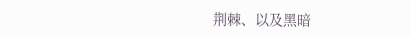荆棘、以及黑暗